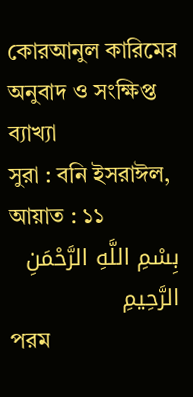কোরআনুল কারিমের অনুবাদ ও সংক্ষিপ্ত ব্যাখ্যা
সুরা : বনি ইসরাঈল, আয়াত : ১১
بِسْمِ اللَّهِ الرَّحْمَنِ الرَّحِيمِ
পরম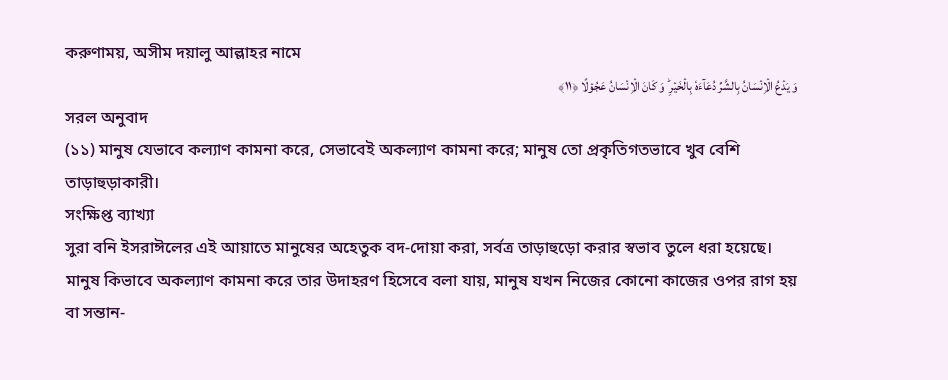করুণাময়, অসীম দয়ালু আল্লাহর নামে
وَ یَدۡعُ الۡاِنۡسَانُ بِالشَّرِّ دُعَآءَهٗ بِالۡخَیۡرِ ؕ وَ كَانَ الۡاِنۡسَانُ عَجُوۡلًا ﴿۱۱﴾
সরল অনুবাদ
(১১) মানুষ যেভাবে কল্যাণ কামনা করে, সেভাবেই অকল্যাণ কামনা করে; মানুষ তো প্রকৃতিগতভাবে খুব বেশি তাড়াহুড়াকারী।
সংক্ষিপ্ত ব্যাখ্যা
সুরা বনি ইসরাঈলের এই আয়াতে মানুষের অহেতুক বদ-দোয়া করা, সর্বত্র তাড়াহুড়ো করার স্বভাব তুলে ধরা হয়েছে। মানুষ কিভাবে অকল্যাণ কামনা করে তার উদাহরণ হিসেবে বলা যায়, মানুষ যখন নিজের কোনো কাজের ওপর রাগ হয় বা সন্তান-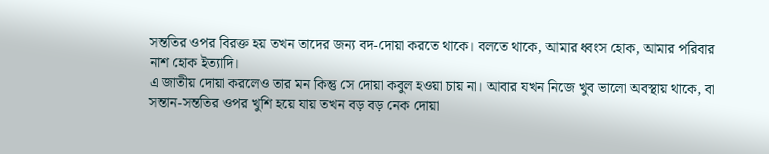সন্ততির ওপর বিরক্ত হয় তখন তাদের জন্য বদ-দোয়া করতে থাকে। বলতে থাকে, আমার ধ্বংস হোক, আমার পরিবার নাশ হোক ইত্যাদি।
এ জাতীয় দোয়া করলেও তার মন কিন্তু সে দোয়া কবুল হওয়া চায় না। আবার যখন নিজে খুব ভালো অবস্থায় থাকে, বা সন্তান-সন্ততির ওপর খুশি হয়ে যায় তখন বড় বড় নেক দোয়া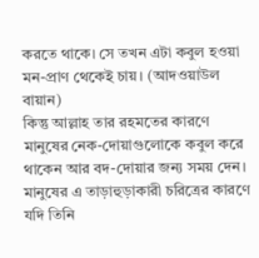করতে থাকে। সে তখন এটা কবুল হওয়া মন-প্রাণ থেকেই চায়। (আদওয়াউল বায়ান)
কিন্তু আল্লাহ তার রহমতের কারণে মানুষের নেক-দোয়াগুলোকে কবুল করে থাকেন আর বদ-দোয়ার জন্য সময় দেন।
মানুষের এ তাড়াহুড়াকারী চরিত্রের কারণে যদি তিনি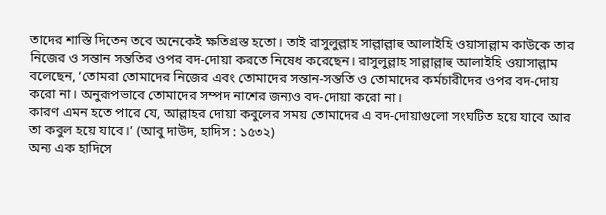তাদের শাস্তি দিতেন তবে অনেকেই ক্ষতিগ্রস্ত হতো। তাই রাসুলুল্লাহ সাল্লাল্লাহু আলাইহি ওয়াসাল্লাম কাউকে তার নিজের ও সন্তান সন্ততির ওপর বদ-দোয়া করতে নিষেধ করেছেন। রাসুলুল্লাহ সাল্লাল্লাহু আলাইহি ওয়াসাল্লাম বলেছেন, ‘তোমরা তোমাদের নিজের এবং তোমাদের সন্তান-সন্ততি ও তোমাদের কর্মচারীদের ওপর বদ-দোয় করো না। অনুরূপভাবে তোমাদের সম্পদ নাশের জন্যও বদ-দোয়া করো না।
কারণ এমন হতে পারে যে, আল্লাহর দোয়া কবুলের সময় তোমাদের এ বদ-দোয়াগুলো সংঘটিত হয়ে যাবে আর তা কবুল হয়ে যাবে।’ (আবু দাউদ, হাদিস : ১৫৩২)
অন্য এক হাদিসে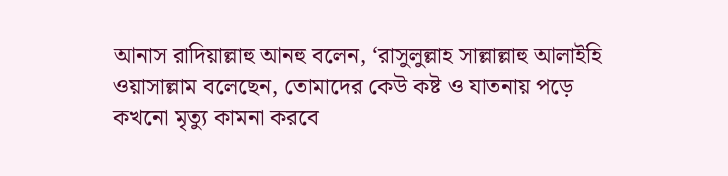আনাস রাদিয়াল্লাহু আনহু বলেন, ‘রাসুলুল্লাহ সাল্লাল্লাহু আলাইহি ওয়াসাল্লাম বলেছেন, তোমাদের কেউ কষ্ট ও যাতনায় পড়ে কখনো মৃত্যু কামনা করবে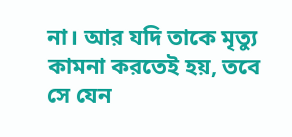না। আর যদি তাকে মৃত্যু কামনা করতেই হয়, তবে সে যেন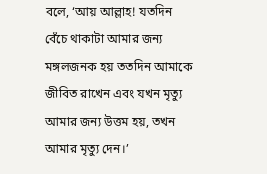বলে, ‘আয় আল্লাহ! যতদিন বেঁচে থাকাটা আমার জন্য মঙ্গলজনক হয় ততদিন আমাকে জীবিত রাখেন এবং যখন মৃত্যু আমার জন্য উত্তম হয়, তখন আমার মৃত্যু দেন।’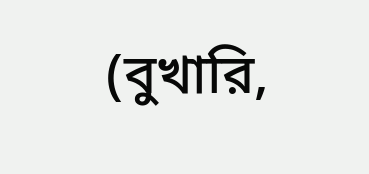(বুখারি,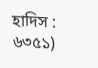হাদিস : ৬৩৫১)